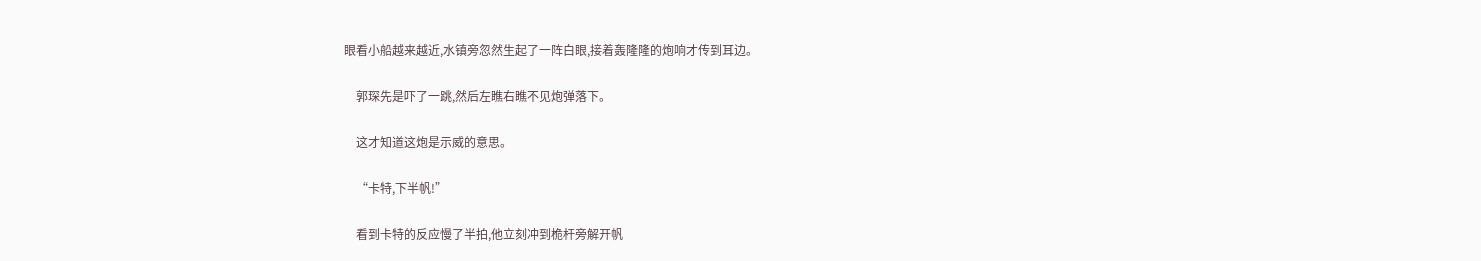眼看小船越来越近,水镇旁忽然生起了一阵白眼,接着轰隆隆的炮响才传到耳边。

    郭琛先是吓了一跳,然后左瞧右瞧不见炮弹落下。

    这才知道这炮是示威的意思。

    “卡特,下半帆!”

    看到卡特的反应慢了半拍,他立刻冲到桅杆旁解开帆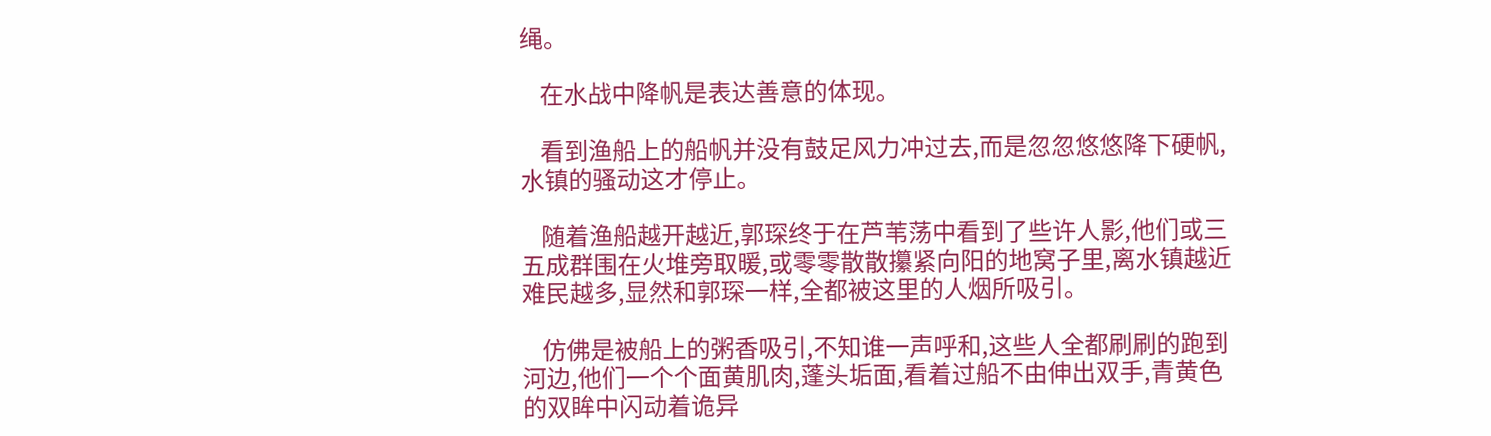绳。

    在水战中降帆是表达善意的体现。

    看到渔船上的船帆并没有鼓足风力冲过去,而是忽忽悠悠降下硬帆,水镇的骚动这才停止。

    随着渔船越开越近,郭琛终于在芦苇荡中看到了些许人影,他们或三五成群围在火堆旁取暖,或零零散散攥紧向阳的地窝子里,离水镇越近难民越多,显然和郭琛一样,全都被这里的人烟所吸引。

    仿佛是被船上的粥香吸引,不知谁一声呼和,这些人全都刷刷的跑到河边,他们一个个面黄肌肉,蓬头垢面,看着过船不由伸出双手,青黄色的双眸中闪动着诡异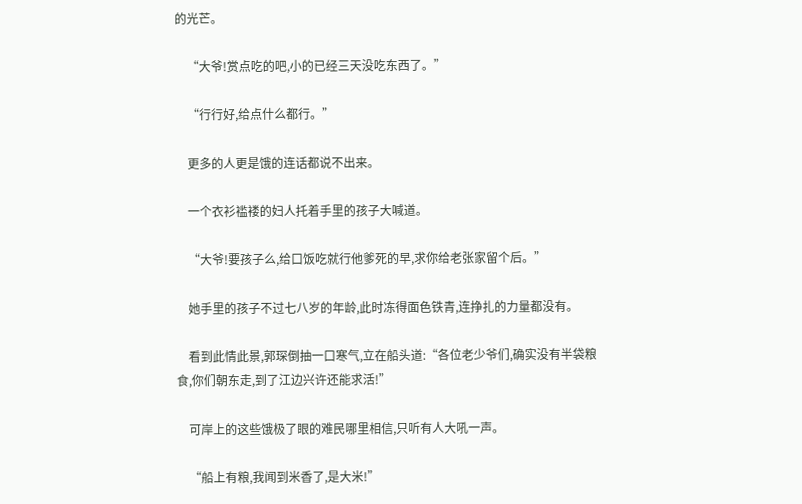的光芒。

    “大爷!赏点吃的吧,小的已经三天没吃东西了。”

    “行行好,给点什么都行。”

    更多的人更是饿的连话都说不出来。

    一个衣衫褴褛的妇人托着手里的孩子大喊道。

    “大爷!要孩子么,给口饭吃就行他爹死的早,求你给老张家留个后。”

    她手里的孩子不过七八岁的年龄,此时冻得面色铁青,连挣扎的力量都没有。

    看到此情此景,郭琛倒抽一口寒气,立在船头道:“各位老少爷们,确实没有半袋粮食,你们朝东走,到了江边兴许还能求活!”

    可岸上的这些饿极了眼的难民哪里相信,只听有人大吼一声。

    “船上有粮,我闻到米香了,是大米!”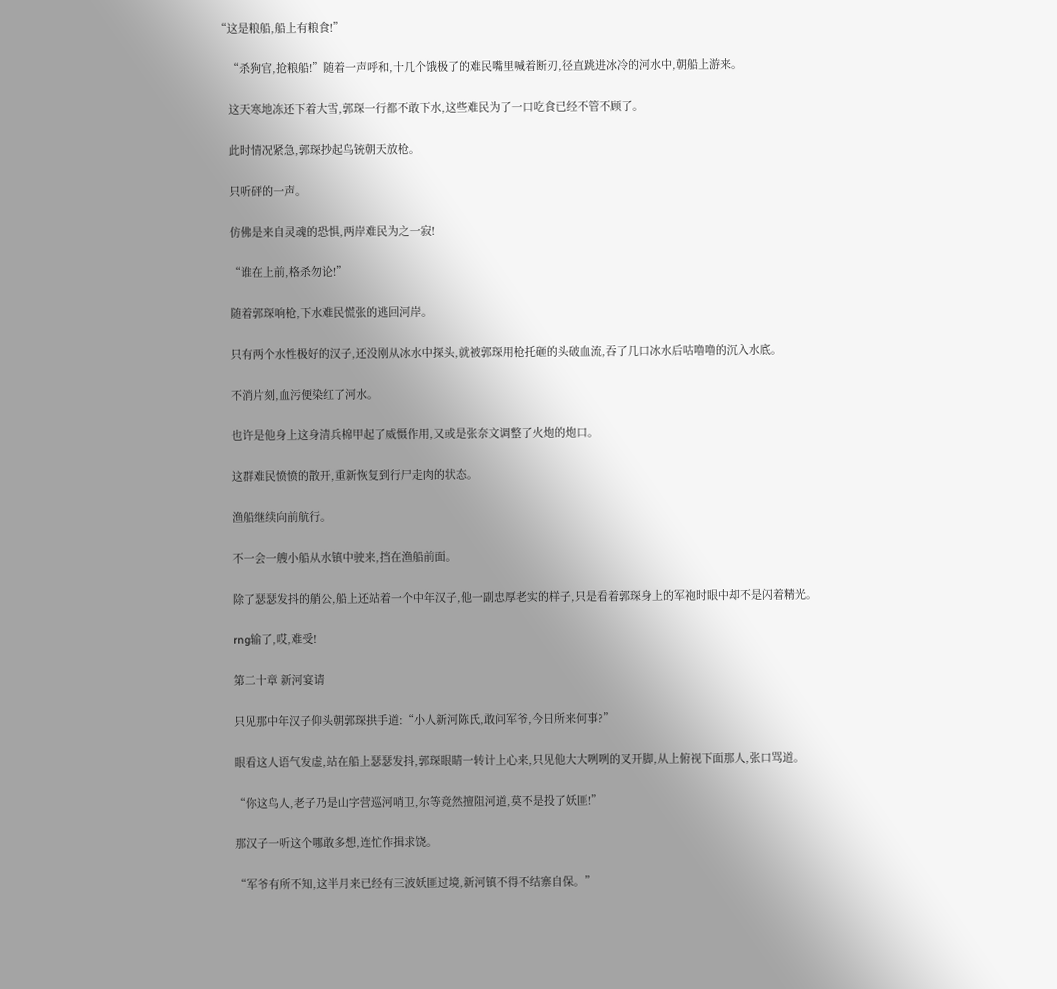“这是粮船,船上有粮食!”

    “杀狗官,抢粮船!”随着一声呼和,十几个饿极了的难民嘴里喊着断刃,径直跳进冰冷的河水中,朝船上游来。

    这天寒地冻还下着大雪,郭琛一行都不敢下水,这些难民为了一口吃食已经不管不顾了。

    此时情况紧急,郭琛抄起鸟铳朝天放枪。

    只听砰的一声。

    仿佛是来自灵魂的恐惧,两岸难民为之一寂!

    “谁在上前,格杀勿论!”

    随着郭琛响枪,下水难民慌张的逃回河岸。

    只有两个水性极好的汉子,还没刚从冰水中探头,就被郭琛用枪托砸的头破血流,吞了几口冰水后咕噜噜的沉入水底。

    不消片刻,血污便染红了河水。

    也许是他身上这身清兵棉甲起了威慑作用,又或是张奈文调整了火炮的炮口。

    这群难民愤愤的散开,重新恢复到行尸走肉的状态。

    渔船继续向前航行。

    不一会一艘小船从水镇中驶来,挡在渔船前面。

    除了瑟瑟发抖的艄公,船上还站着一个中年汉子,他一副忠厚老实的样子,只是看着郭琛身上的军袍时眼中却不是闪着精光。

    rng输了,哎,难受!

    第二十章 新河宴请

    只见那中年汉子仰头朝郭琛拱手道:“小人新河陈氏,敢问军爷,今日所来何事?”

    眼看这人语气发虚,站在船上瑟瑟发抖,郭琛眼睛一转计上心来,只见他大大咧咧的叉开脚,从上俯视下面那人,张口骂道。

    “你这鸟人,老子乃是山字营巡河哨卫,尔等竟然擅阻河道,莫不是投了妖匪!”

    那汉子一听这个哪敢多想,连忙作揖求饶。

    “军爷有所不知,这半月来已经有三波妖匪过境,新河镇不得不结寨自保。”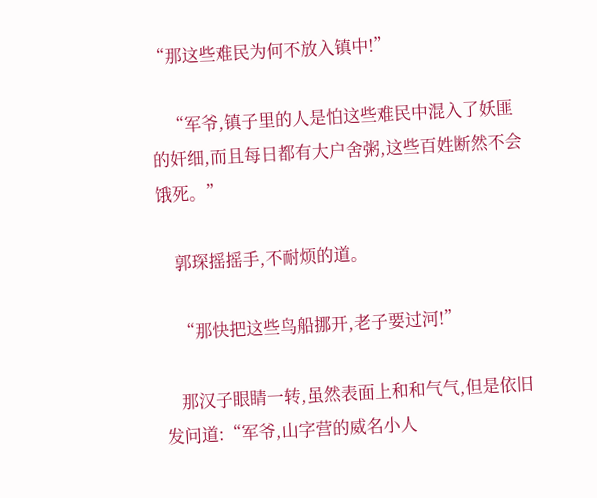“那这些难民为何不放入镇中!”

    “军爷,镇子里的人是怕这些难民中混入了妖匪的奸细,而且每日都有大户舍粥,这些百姓断然不会饿死。”

    郭琛摇摇手,不耐烦的道。

    “那快把这些鸟船挪开,老子要过河!”

    那汉子眼睛一转,虽然表面上和和气气,但是依旧发问道:“军爷,山字营的威名小人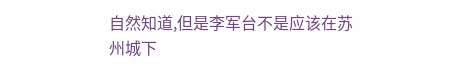自然知道,但是李军台不是应该在苏州城下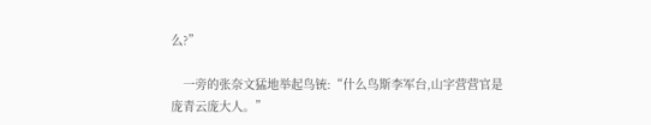么?”

    一旁的张奈文猛地举起鸟铳:“什么鸟斯李军台,山字营营官是庞青云庞大人。”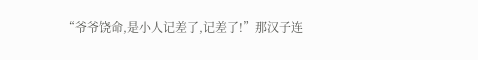“爷爷饶命,是小人记差了,记差了!”那汉子连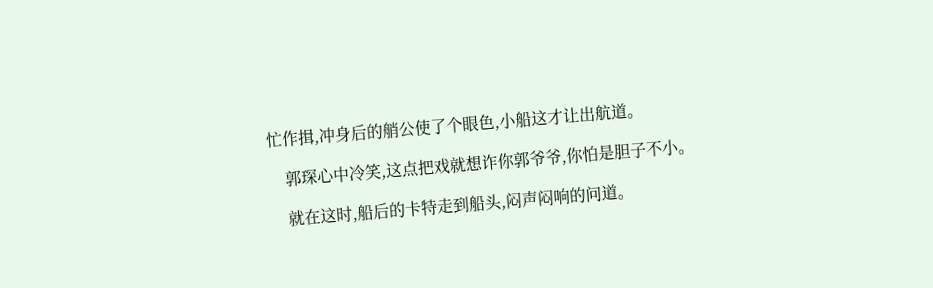忙作揖,冲身后的艄公使了个眼色,小船这才让出航道。

    郭琛心中冷笑,这点把戏就想诈你郭爷爷,你怕是胆子不小。

    就在这时,船后的卡特走到船头,闷声闷响的问道。